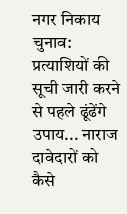नगर निकाय चुनाव: प्रत्याशियों की सूची जारी करने से पहले ढूंढेंगे उपाय... नाराज दावेदारों को कैसे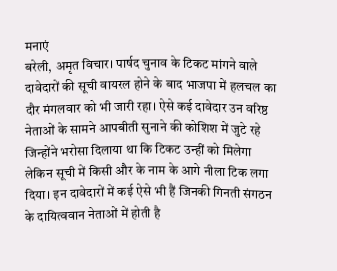मनाएं
बरेली, अमृत विचार। पार्षद चुनाव के टिकट मांगने वाले दावेदारों की सूची वायरल होने के बाद भाजपा में हलचल का दौर मंगलवार को भी जारी रहा। ऐसे कई दावेदार उन वरिष्ठ नेताओं के सामने आपबीती सुनाने की कोशिश में जुटे रहे जिन्होंने भरोसा दिलाया था कि टिकट उन्हीं को मिलेगा लेकिन सूची में किसी और के नाम के आगे नीला टिक लगा दिया। इन दावेदारों में कई ऐसे भी हैं जिनकी गिनती संगठन के दायित्ववान नेताओं में होती है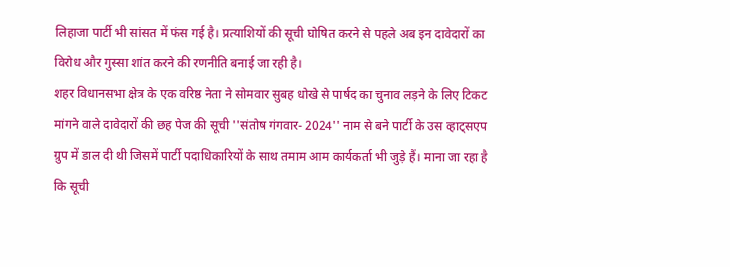लिहाजा पार्टी भी सांसत में फंस गई है। प्रत्याशियों की सूची घोषित करने से पहले अब इन दावेदारों का विरोध और गुस्सा शांत करने की रणनीति बनाई जा रही है।
शहर विधानसभा क्षेत्र के एक वरिष्ठ नेता ने सोमवार सुबह धोखे से पार्षद का चुनाव लड़ने के लिए टिकट मांगने वाले दावेदारों की छह पेज की सूची ''संतोष गंगवार- 2024'' नाम से बने पार्टी के उस व्हाट्सएप ग्रुप में डाल दी थी जिसमें पार्टी पदाधिकारियों के साथ तमाम आम कार्यकर्ता भी जुड़े हैं। माना जा रहा है कि सूची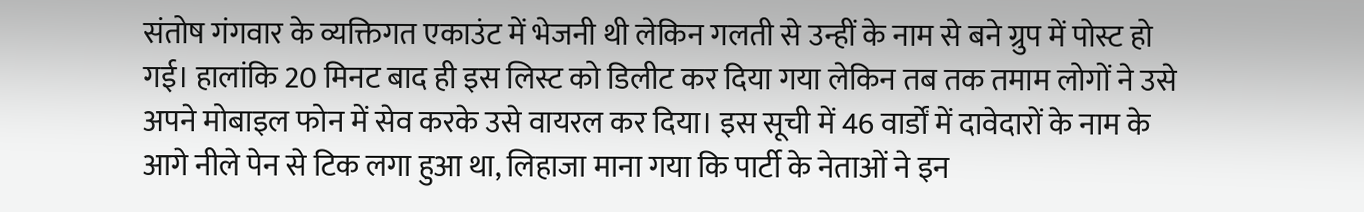संतोष गंगवार के व्यक्तिगत एकाउंट में भेजनी थी लेकिन गलती से उन्हीं के नाम से बने ग्रुप में पोस्ट हो गई। हालांकि 20 मिनट बाद ही इस लिस्ट को डिलीट कर दिया गया लेकिन तब तक तमाम लोगों ने उसे अपने मोबाइल फोन में सेव करके उसे वायरल कर दिया। इस सूची में 46 वार्डों में दावेदारों के नाम के आगे नीले पेन से टिक लगा हुआ था, लिहाजा माना गया कि पार्टी के नेताओं ने इन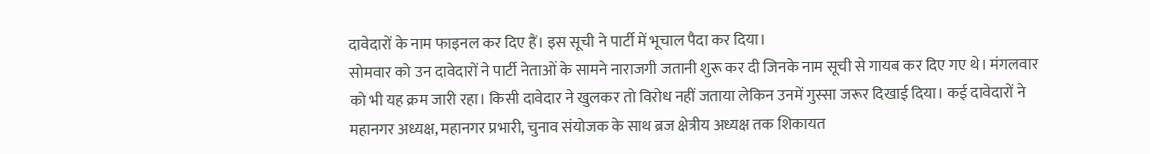दावेदारों के नाम फाइनल कर दिए हैं। इस सूची ने पार्टी में भूचाल पैदा कर दिया।
सोमवार को उन दावेदारों ने पार्टी नेताओं के सामने नाराजगी जतानी शुरू कर दी जिनके नाम सूची से गायब कर दिए गए थे। मंगलवार को भी यह क्रम जारी रहा। किसी दावेदार ने खुलकर तो विरोध नहीं जताया लेकिन उनमें गुस्सा जरूर दिखाई दिया। कई दावेदारों ने महानगर अध्यक्ष, महानगर प्रभारी, चुनाव संयोजक के साथ ब्रज क्षेत्रीय अध्यक्ष तक शिकायत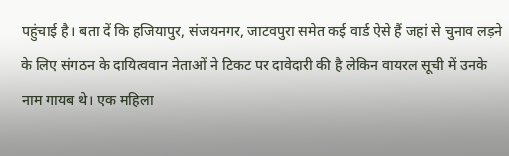पहुंचाई है। बता दें कि हजियापुर, संजयनगर, जाटवपुरा समेत कई वार्ड ऐसे हैं जहां से चुनाव लड़ने के लिए संगठन के दायित्ववान नेताओं ने टिकट पर दावेदारी की है लेकिन वायरल सूची में उनके नाम गायब थे। एक महिला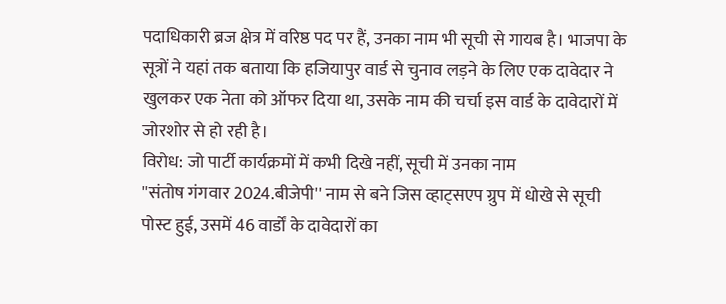पदाधिकारी ब्रज क्षेत्र में वरिष्ठ पद पर हैं, उनका नाम भी सूची से गायब है। भाजपा के सूत्रों ने यहां तक बताया कि हजियापुर वार्ड से चुनाव लड़ने के लिए एक दावेदार ने खुलकर एक नेता को ऑफर दिया था, उसके नाम की चर्चा इस वार्ड के दावेदारों में जोरशोर से हो रही है।
विरोध: जो पार्टी कार्यक्रमों में कभी दिखे नहीं, सूची में उनका नाम
''संतोष गंगवार 2024.बीजेपी'' नाम से बने जिस व्हाट्सएप ग्रुप में धोखे से सूची पोस्ट हुई, उसमें 46 वार्डों के दावेदारों का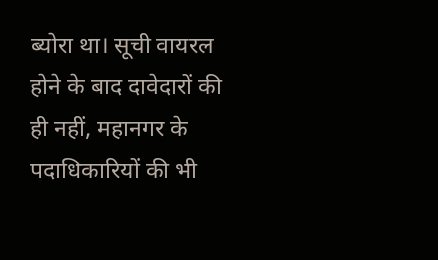ब्योरा था। सूची वायरल होने के बाद दावेदारों की ही नहीं, महानगर के पदाधिकारियों की भी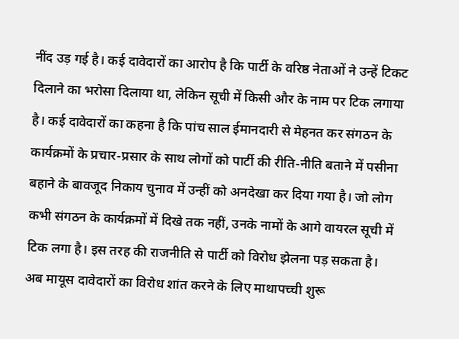नींद उड़ गई है। कई दावेदारों का आरोप है कि पार्टी के वरिष्ठ नेताओं ने उन्हें टिकट दिलाने का भरोसा दिलाया था, लेकिन सूची में किसी और के नाम पर टिक लगाया है। कई दावेदारों का कहना है कि पांच साल ईमानदारी से मेहनत कर संगठन के कार्यक्रमों के प्रचार-प्रसार के साथ लोगों को पार्टी की रीति-नीति बताने में पसीना बहाने के बावजूद निकाय चुनाव में उन्हीं को अनदेखा कर दिया गया है। जो लोग कभी संगठन के कार्यक्रमों में दिखे तक नहीं, उनके नामों के आगे वायरल सूची में टिक लगा है। इस तरह की राजनीति से पार्टी को विरोध झेलना पड़ सकता है।
अब मायूस दावेदारों का विरोध शांत करने के लिए माथापच्ची शुरू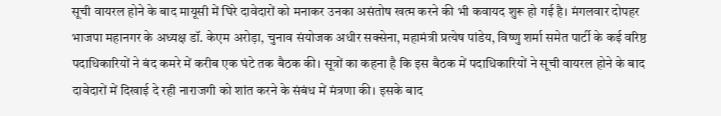सूची वायरल होने के बाद मायूसी में घिरे दावेदारों को मनाकर उनका असंतोष खत्म करने की भी कवायद शुरू हो गई है। मंगलवार दोपहर भाजपा महानगर के अध्यक्ष डॉ. केएम अरोड़ा, चुनाव संयोजक अधीर सक्सेना, महामंत्री प्रत्येष पांडेय, विष्णु शर्मा समेत पार्टी के कई वरिष्ठ पदाधिकारियों ने बंद कमरे में करीब एक घंटे तक बैठक की। सूत्रों का कहना है कि इस बैठक में पदाधिकारियों ने सूची वायरल होने के बाद दावेदारों में दिखाई दे रही नाराजगी को शांत करने के संबंध में मंत्रणा की। इसके बाद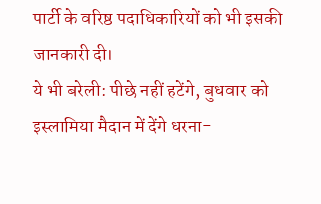पार्टी के वरिष्ठ पदाधिकारियों को भी इसकी जानकारी दी।
ये भी बरेली: पीछे नहीं हटेंगे, बुधवार को इस्लामिया मैदान में देंगे धरना-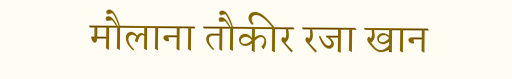मौलाना तौकीर रजा खान